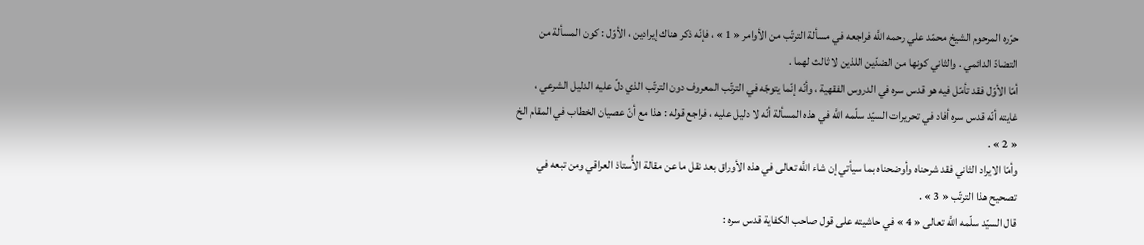حرّره المرحوم الشيخ محمّد علي رحمه اللَّه فراجعه في مسألة الترتّب من الأوامر « 1 » ، فإنّه ذكر هناك إيرادين ، الأوّل : كون المسألة من التضادّ الدائمي . والثاني كونها من الضدّين اللذين لا ثالث لهما .
أمّا الأوّل فقد تأمّل فيه هو قدس سره في الدروس الفقهية ، وأنّه إنّما يتوجّه في الترتّب المعروف دون الترتّب الذي دلّ عليه الدليل الشرعي ، غايته أنّه قدس سره أفاد في تحريرات السيّد سلّمه اللَّه في هذه المسألة أنّه لا دليل عليه ، فراجع قوله : هذا مع أنّ عصيان الخطاب في المقام الخ « 2 » .
وأمّا الايراد الثاني فقد شرحناه وأوضحناه بما سيأتي إن شاء اللَّه تعالى في هذه الأوراق بعد نقل ما عن مقالة الأُستاذ العراقي ومن تبعه في تصحيح هذا الترتّب « 3 » .
قال السيّد سلّمه اللَّه تعالى « 4 » في حاشيته على قول صاحب الكفاية قدس سره :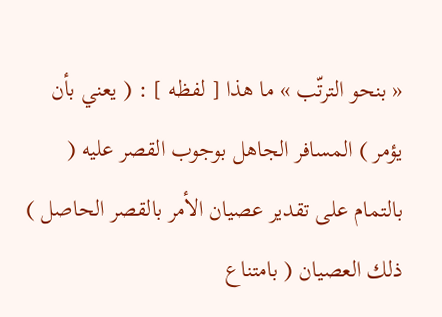« بنحو الترتّب » ما هذا [ لفظه ] : ( يعني بأن يؤمر ) المسافر الجاهل بوجوب القصر عليه ( بالتمام على تقدير عصيان الأمر بالقصر الحاصل ) ذلك العصيان ( بامتناع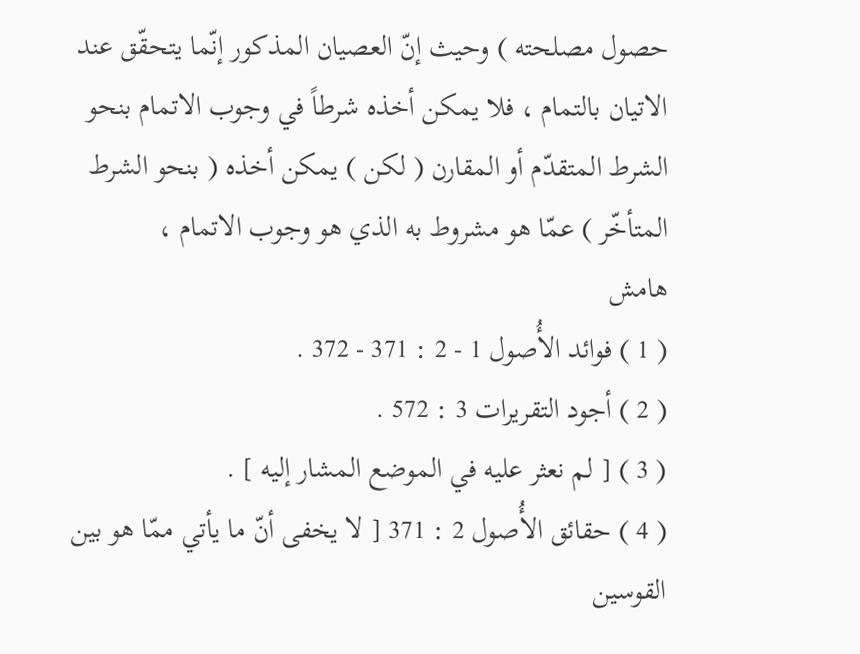حصول مصلحته ) وحيث إنّ العصيان المذكور إنّما يتحقّق عند الاتيان بالتمام ، فلا يمكن أخذه شرطاً في وجوب الاتمام بنحو الشرط المتقدّم أو المقارن ( لكن ) يمكن أخذه ( بنحو الشرط المتأخّر ) عمّا هو مشروط به الذي هو وجوب الاتمام ،
هامش
( 1 ) فوائد الأُصول 1 - 2 : 371 - 372 .
( 2 ) أجود التقريرات 3 : 572 .
( 3 ) [ لم نعثر عليه في الموضع المشار إليه ] .
( 4 ) حقائق الأُصول 2 : 371 [ لا يخفى أنّ ما يأتي ممّا هو بين القوسين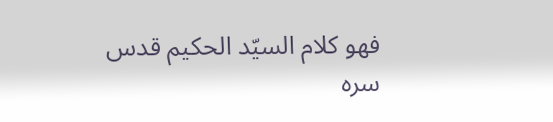فهو كلام السيّد الحكيم قدس سره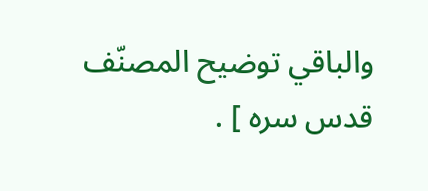والباقي توضيح المصنّف قدس سره ] .